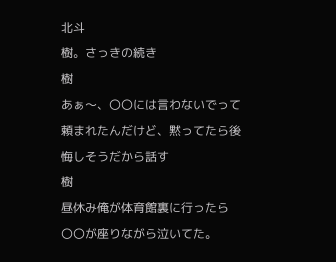北斗
樹。さっきの続き
樹
あぁ〜、〇〇には言わないでって頼まれたんだけど、黙ってたら後悔しそうだから話す
樹
昼休み俺が体育館裏に行ったら〇〇が座りながら泣いてた。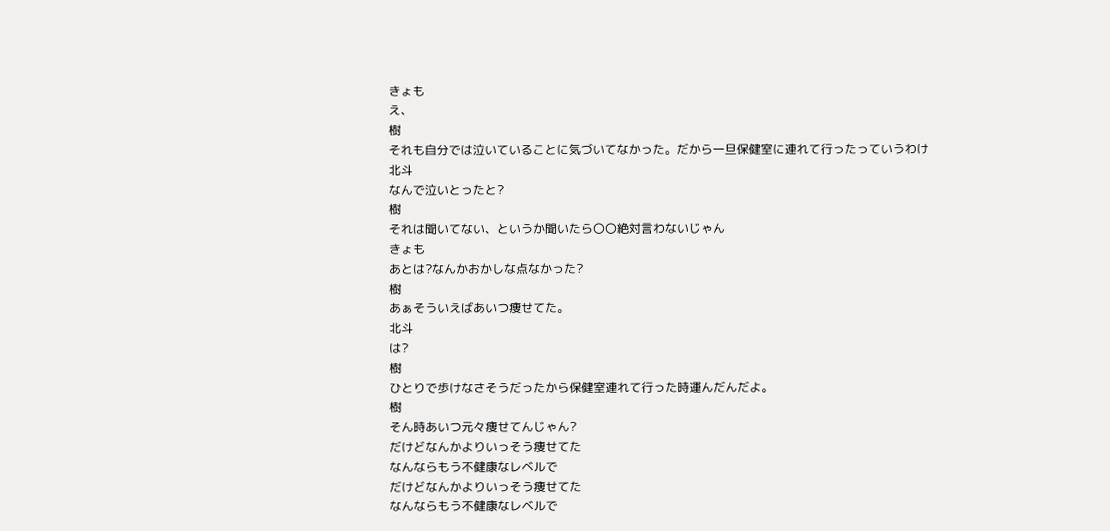きょも
え、
樹
それも自分では泣いていることに気づいてなかった。だから一旦保健室に連れて行ったっていうわけ
北斗
なんで泣いとったと?
樹
それは聞いてない、というか聞いたら〇〇絶対言わないじゃん
きょも
あとは?なんかおかしな点なかった?
樹
あぁそういえばあいつ痩せてた。
北斗
は?
樹
ひとりで歩けなさそうだったから保健室連れて行った時運んだんだよ。
樹
そん時あいつ元々痩せてんじゃん?
だけどなんかよりいっそう痩せてた
なんならもう不健康なレベルで
だけどなんかよりいっそう痩せてた
なんならもう不健康なレベルで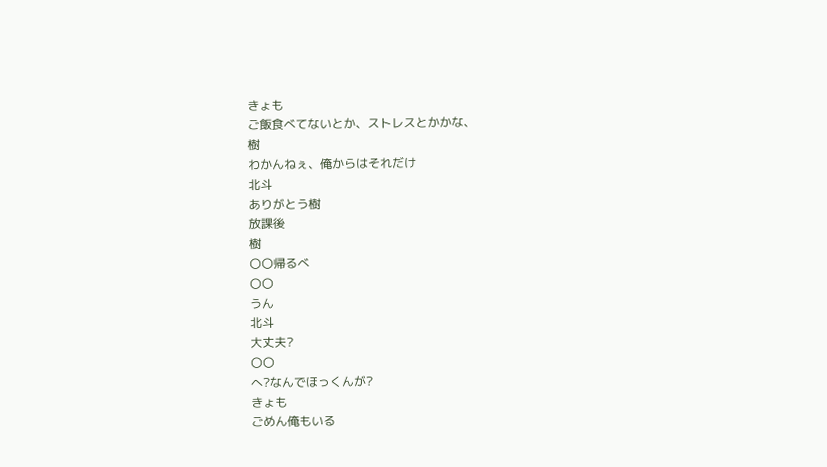きょも
ご飯食べてないとか、ストレスとかかな、
樹
わかんねぇ、俺からはそれだけ
北斗
ありがとう樹
放課後
樹
〇〇帰るべ
〇〇
うん
北斗
大丈夫?
〇〇
へ?なんでほっくんが?
きょも
ごめん俺もいる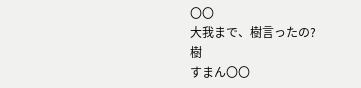〇〇
大我まで、樹言ったの?
樹
すまん〇〇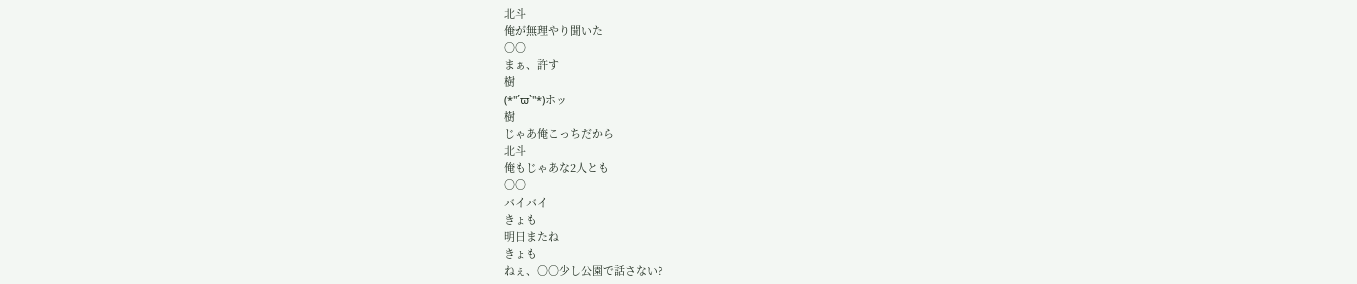北斗
俺が無理やり聞いた
〇〇
まぁ、許す
樹
(*"´ϖ`"*)ホッ
樹
じゃあ俺こっちだから
北斗
俺もじゃあな2人とも
〇〇
バイバイ
きょも
明日またね
きょも
ねぇ、〇〇少し公園で話さない?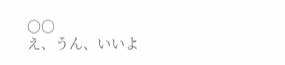〇〇
え、うん、いいよ